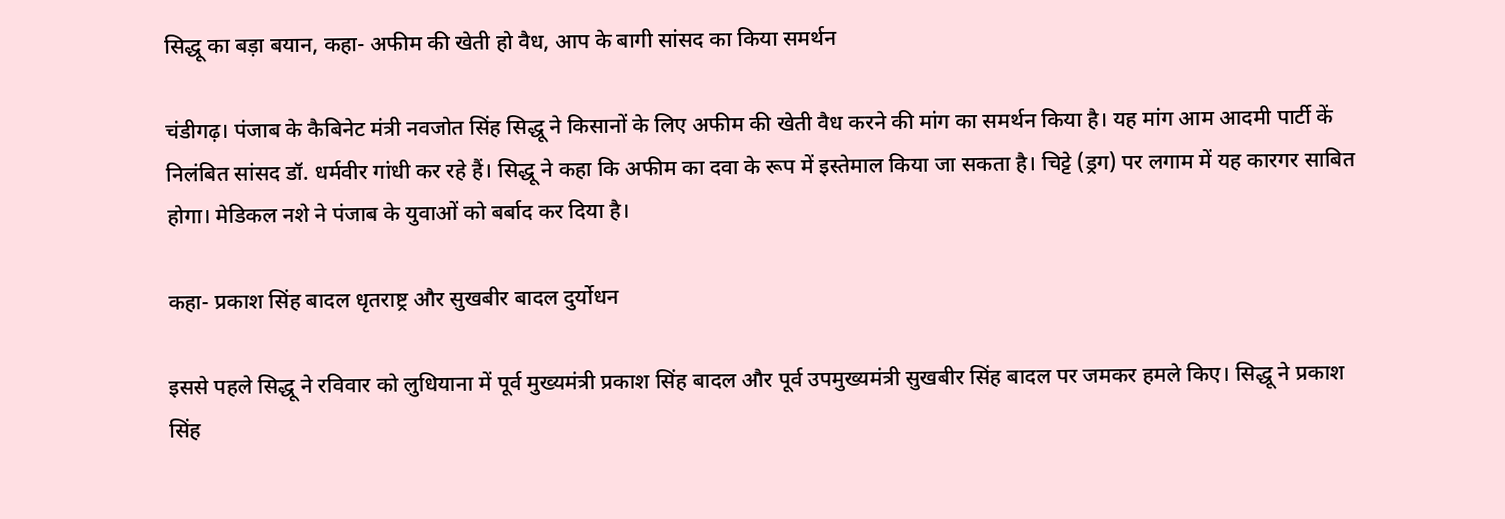सिद्धू का बड़ा बयान, कहा- अफीम की खेती हो वैध, आप के बागी सांसद का किया समर्थन

चंडीगढ़। पंजाब के कैबिनेट मंत्री नवजोत सिंह सिद्धू ने किसानों के लिए अफीम की खेती वैध करने की मांग का समर्थन किया है। यह मांग आम आदमी पार्टी कें निलंबित सांसद डॉ. धर्मवीर गांधी कर रहे हैं। सिद्धू ने कहा कि अफीम का दवा के रूप में इस्‍तेमाल किया जा सकता है। चिट्टे (ड्रग) पर लगाम में यह कारगर साबित होगा। मेडिकल नशे ने पंजाब के युवाओं को बर्बाद कर दिया है।

कहा- प्रकाश सिंह बादल धृतराष्ट्र और सुखबीर बादल दुर्योधन

इससे पहले सिद्धू ने रविवार को लुधियाना में पूर्व मुख्‍यमंत्री प्रकाश सिंह बादल और पूर्व उपमुख्‍यमंत्री सुखबीर सिंह बादल पर जमकर हमले किए। सिद्धू ने प्रकाश सिंह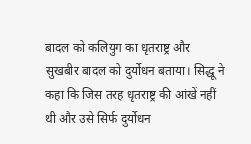बादल को कलियुग का धृतराष्ट्र और सुखबीर बादल को दुर्योधन बताया। सिद्धू ने कहा कि जिस तरह धृतराष्ट्र की आंखें नहीं थी और उसे सिर्फ दुर्योधन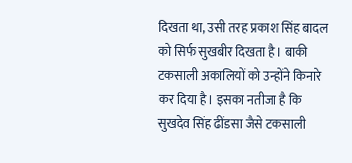दिखता था, उसी तरह प्रकाश सिंह बादल को सिर्फ सुखबीर दिखता है। बाकी टकसाली अकालियों को उन्होंने किनारे कर दिया है। इसका नतीजा है कि सुखदेव सिंह ढींडसा जैसे टकसाली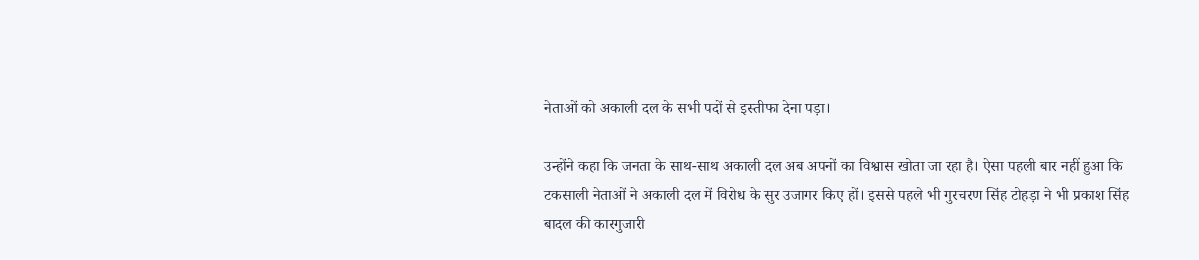नेताओं को अकाली दल के सभी पदों से इस्तीफा देना पड़ा।

उन्होंने कहा कि जनता के साथ-साथ अकाली दल अब अपनों का विश्वास खोता जा रहा है। ऐसा पहली बार नहीं हुआ कि टकसाली नेताओं ने अकाली दल में विरोध के सुर उजागर किए हों। इससे पहले भी गुरचरण सिंह टोहड़ा ने भी प्रकाश सिंह बादल की कारगुजारी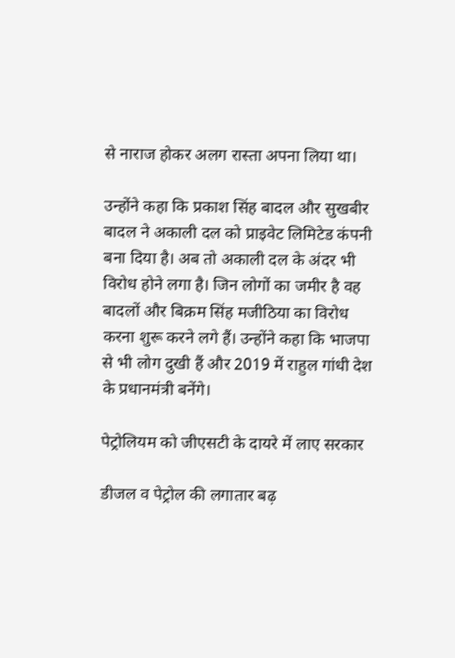से नाराज होकर अलग रास्ता अपना लिया था।

उन्होंने कहा कि प्रकाश सिंह बादल और सुखबीर बादल ने अकाली दल को प्राइवेट लिमिटेड कंपनी बना दिया है। अब तो अकाली दल के अंदर भी विरोध होने लगा है। जिन लोगों का जमीर है वह बादलों और बिक्रम सिंह मजीठिया का विरोध करना शुरू करने लगे हैं। उन्होंने कहा कि भाजपा से भी लोग दुखी हैं और 2019 में राहुल गांधी देश के प्रधानमंत्री बनेंगे।

पेट्रोलियम को जीएसटी के दायरे में लाए सरकार

डीजल व पेट्रोल की लगातार बढ़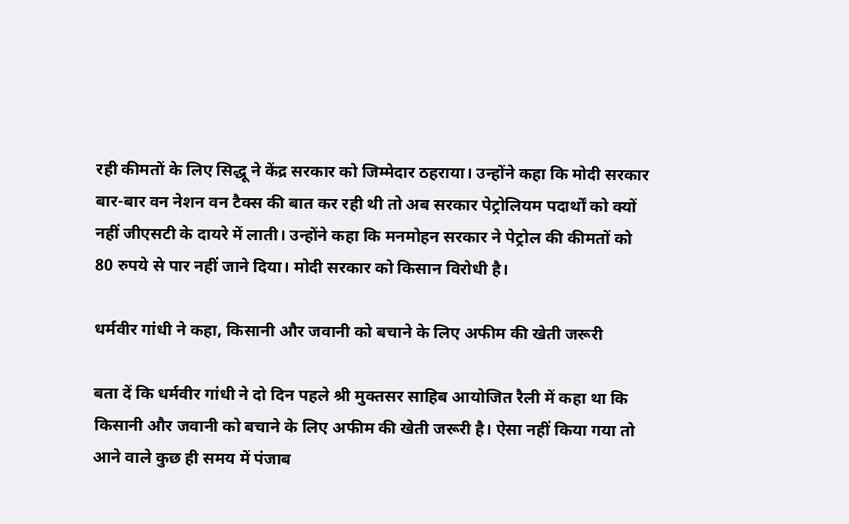रही कीमतों के लिए सिद्धू ने केंद्र सरकार को जिम्मेदार ठहराया। उन्होंने कहा कि मोदी सरकार बार-बार वन नेशन वन टैक्स की बात कर रही थी तो अब सरकार पेट्रोलियम पदार्थों को क्यों नहीं जीएसटी के दायरे में लाती। उन्होंने कहा कि मनमोहन सरकार ने पेट्रोल की कीमतों को 80 रुपये से पार नहीं जाने दिया। मोदी सरकार को किसान विरोधी है।

धर्मवीर गांधी ने कहा, किसानी और जवानी को बचाने के लिए अफीम की खेती जरूरी

बता दें कि धर्मवीर गांधी ने दो दिन पहले श्री मुक्तसर साहिब आयोजित रैली में कहा था कि किसानी और जवानी को बचाने के लिए अफीम की खेती जरूरी है। ऐसा नहीं किया गया तो आने वाले कुछ ही समय में पंजाब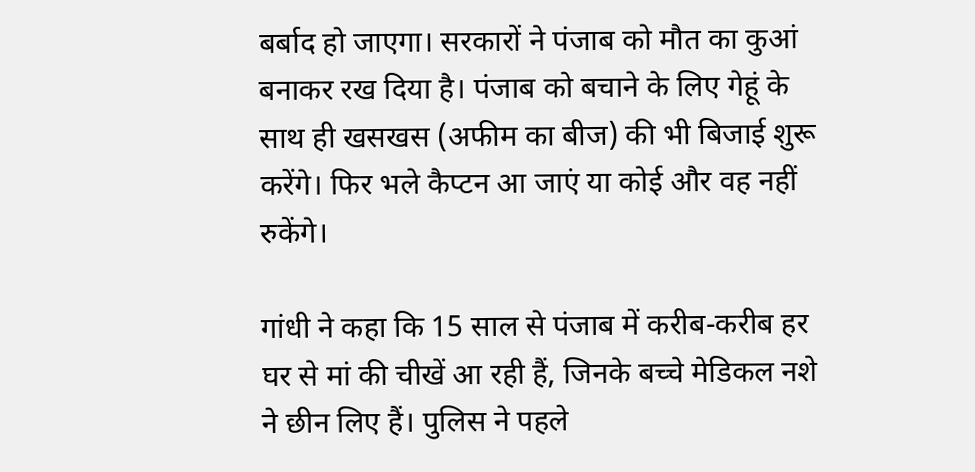बर्बाद हो जाएगा। सरकारों ने पंजाब को मौत का कुआं बनाकर रख दिया है। पंजाब को बचाने के लिए गेहूं के साथ ही खसखस (अफीम का बीज) की भी बिजाई शुरू करेंगे। फिर भले कैप्टन आ जाएं या कोई और वह नहीं रुकेंगे।

गांधी ने कहा कि 15 साल से पंजाब में करीब-करीब हर घर से मां की चीखें आ रही हैं, जिनके बच्चे मेडिकल नशे ने छीन लिए हैं। पुलिस ने पहले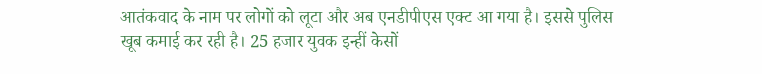आतंकवाद के नाम पर लोगों को लूटा और अब एनडीपीएस एक्ट आ गया है। इससे पुलिस खूब कमाई कर रही है। 25 हजार युवक इन्हीं केसों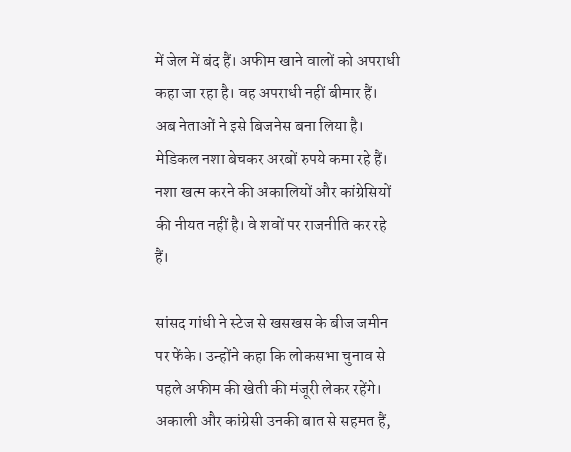में जेल में बंद हैं। अफीम खाने वालों को अपराधी कहा जा रहा है। वह अपराधी नहीं बीमार हैं। अब नेताओं ने इसे बिजनेस बना लिया है। मेडिकल नशा बेचकर अरबों रुपये कमा रहे हैं। नशा खत्म करने की अकालियों और कांग्रेसियों की नीयत नहीं है। वे शवों पर राजनीति कर रहे हैं।

सांसद गांधी ने स्टेज से खसखस के बीज जमीन पर फेंके। उन्होंने कहा कि लोकसभा चुनाव से पहले अफीम की खेती की मंजूरी लेकर रहेंगे। अकाली और कांग्रेसी उनकी बात से सहमत हैं,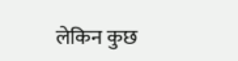लेकिन कुछ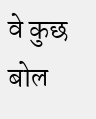वे कुछ बोल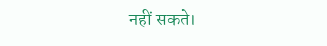नहीं सकते।